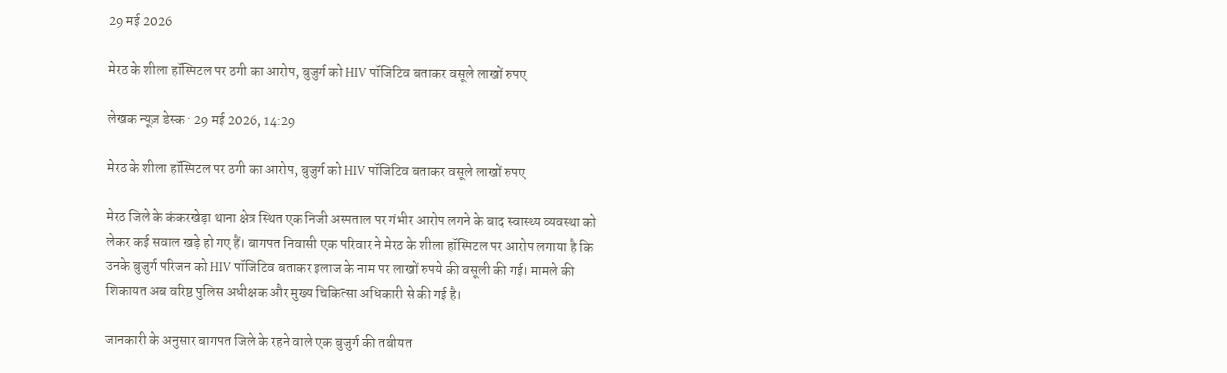29 मई 2026

मेरठ के शीला हॉस्पिटल पर ठगी का आरोप, बुजुर्ग को HIV पॉजिटिव बताकर वसूले लाखों रुपए

लेखक न्यूज़ डेस्क · 29 मई 2026, 14:29

मेरठ के शीला हॉस्पिटल पर ठगी का आरोप, बुजुर्ग को HIV पॉजिटिव बताकर वसूले लाखों रुपए

मेरठ जिले के कंकरखेड़ा थाना क्षेत्र स्थित एक निजी अस्पताल पर गंभीर आरोप लगने के बाद स्वास्थ्य व्यवस्था को लेकर कई सवाल खड़े हो गए हैं। बागपत निवासी एक परिवार ने मेरठ के शीला हॉस्पिटल पर आरोप लगाया है कि उनके बुजुर्ग परिजन को HIV पॉजिटिव बताकर इलाज के नाम पर लाखों रुपये की वसूली की गई। मामले की शिकायत अब वरिष्ठ पुलिस अधीक्षक और मुख्य चिकित्सा अधिकारी से की गई है।

जानकारी के अनुसार बागपत जिले के रहने वाले एक बुजुर्ग की तबीयत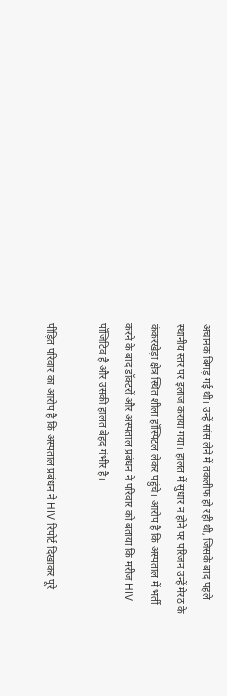अचानक बिगड़ गई थी। उन्हें सांस लेने में तकलीफ हो रही थी, जिसके बाद पहले स्थानीय स्तर पर इलाज कराया गया। हालत में सुधार न होने पर परिजन उन्हें मेरठ के कंकरखेड़ा क्षेत्र स्थित शीला हॉस्पिटल लेकर पहुंचे। आरोप है कि अस्पताल में भर्ती करने के बाद डॉक्टरों और अस्पताल प्रबंधन ने परिवार को बताया कि मरीज HIV पॉजिटिव है और उसकी हालत बेहद गंभीर है।

पीड़ित परिवार का आरोप है कि अस्पताल प्रबंधन ने HIV रिपोर्ट दिखाकर पूरे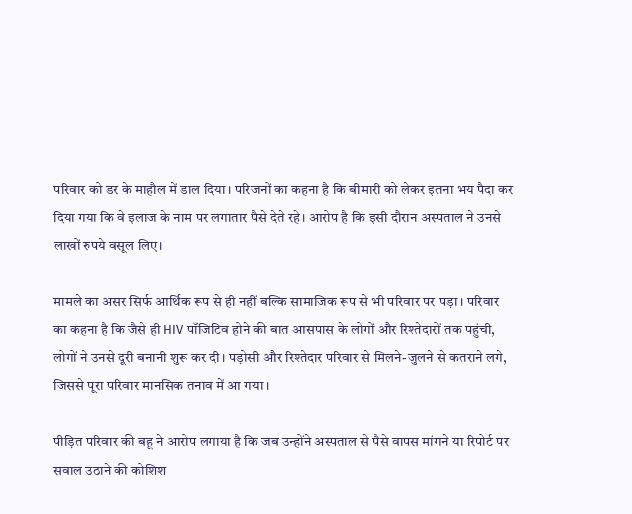परिवार को डर के माहौल में डाल दिया। परिजनों का कहना है कि बीमारी को लेकर इतना भय पैदा कर दिया गया कि वे इलाज के नाम पर लगातार पैसे देते रहे। आरोप है कि इसी दौरान अस्पताल ने उनसे लाखों रुपये वसूल लिए।

मामले का असर सिर्फ आर्थिक रूप से ही नहीं बल्कि सामाजिक रूप से भी परिवार पर पड़ा। परिवार का कहना है कि जैसे ही HIV पॉजिटिव होने की बात आसपास के लोगों और रिश्तेदारों तक पहुंची, लोगों ने उनसे दूरी बनानी शुरू कर दी। पड़ोसी और रिश्तेदार परिवार से मिलने-जुलने से कतराने लगे, जिससे पूरा परिवार मानसिक तनाव में आ गया।

पीड़ित परिवार की बहू ने आरोप लगाया है कि जब उन्होंने अस्पताल से पैसे वापस मांगने या रिपोर्ट पर सवाल उठाने की कोशिश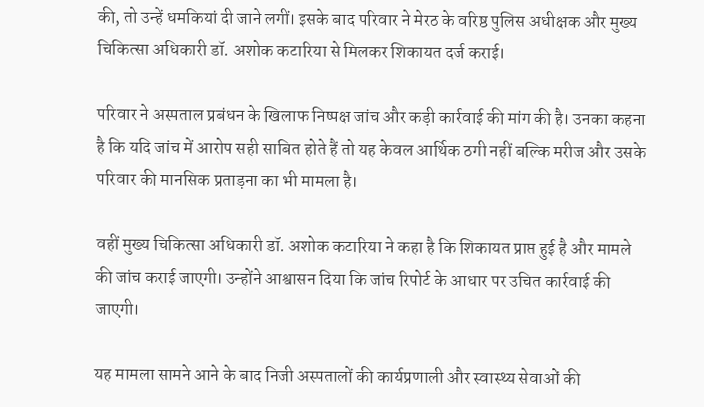की, तो उन्हें धमकियां दी जाने लगीं। इसके बाद परिवार ने मेरठ के वरिष्ठ पुलिस अधीक्षक और मुख्य चिकित्सा अधिकारी डॉ. अशोक कटारिया से मिलकर शिकायत दर्ज कराई।

परिवार ने अस्पताल प्रबंधन के खिलाफ निष्पक्ष जांच और कड़ी कार्रवाई की मांग की है। उनका कहना है कि यदि जांच में आरोप सही साबित होते हैं तो यह केवल आर्थिक ठगी नहीं बल्कि मरीज और उसके परिवार की मानसिक प्रताड़ना का भी मामला है।

वहीं मुख्य चिकित्सा अधिकारी डॉ. अशोक कटारिया ने कहा है कि शिकायत प्राप्त हुई है और मामले की जांच कराई जाएगी। उन्होंने आश्वासन दिया कि जांच रिपोर्ट के आधार पर उचित कार्रवाई की जाएगी।

यह मामला सामने आने के बाद निजी अस्पतालों की कार्यप्रणाली और स्वास्थ्य सेवाओं की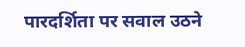पारदर्शिता पर सवाल उठने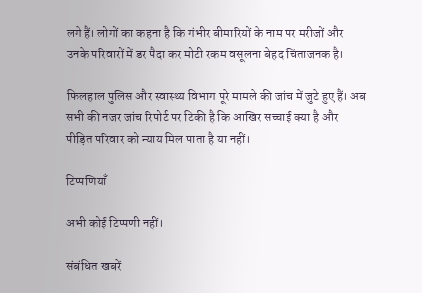लगे हैं। लोगों का कहना है कि गंभीर बीमारियों के नाम पर मरीजों और उनके परिवारों में डर पैदा कर मोटी रकम वसूलना बेहद चिंताजनक है।

फिलहाल पुलिस और स्वास्थ्य विभाग पूरे मामले की जांच में जुटे हुए हैं। अब सभी की नजर जांच रिपोर्ट पर टिकी है कि आखिर सच्चाई क्या है और पीड़ित परिवार को न्याय मिल पाता है या नहीं।

टिप्पणियाँ

अभी कोई टिप्पणी नहीं।

संबंधित खबरें